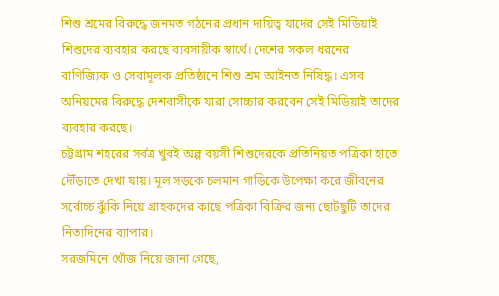শিশু শ্রমের বিরুদ্ধে জনমত গঠনের প্রধান দায়িত্ব যাদের সেই মিডিয়াই শিশুদের ব্যবহার করছে ব্যবসায়ীক স্বার্থে। দেশের সকল ধরনের বাণিজ্যিক ও সেবামূলক প্রতিষ্ঠানে শিশু শ্রম আইনত নিষিদ্ধ। এসব অনিয়মের বিরুদ্ধে দেশবাসীকে যারা সোচ্চার করবেন সেই মিডিয়াই তাদের ব্যবহার করছে।
চট্টগ্রাম শহরের সর্বত্র খুবই অল্প বয়সী শিশুদেরকে প্রতিনিয়ত পত্রিকা হাতে দৌঁড়াতে দেখা যায়। মূল সড়কে চলমান গাড়িকে উপেক্ষা করে জীবনের সর্বোচ্চ ঝুঁকি নিয়ে গ্রাহকদের কাছে পত্রিকা বিক্রির জন্য ছোটছুটি তাদের নিত্যদিনের ব্যাপার।
সরজমিনে খোঁজ নিয়ে জানা গেছে,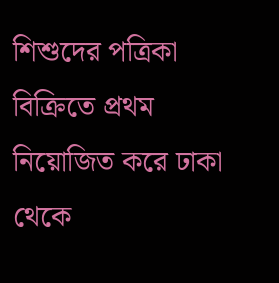শিশুদের পত্রিকা বিক্রিতে প্রথম নিয়োজিত করে ঢাকা থেকে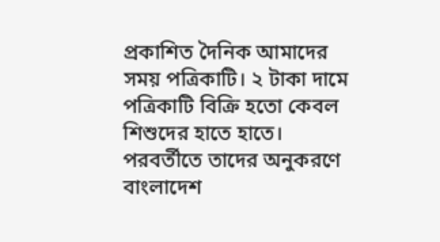প্রকাশিত দৈনিক আমাদের সময় পত্রিকাটি। ২ টাকা দামে পত্রিকাটি বিক্রি হতো কেবল শিশুদের হাতে হাতে। পরবর্তীতে তাদের অনুকরণে বাংলাদেশ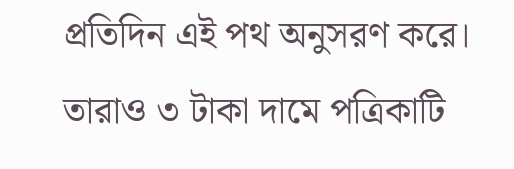প্রতিদিন এই পথ অনুসরণ করে। তারাও ৩ টাকা দামে পত্রিকাটি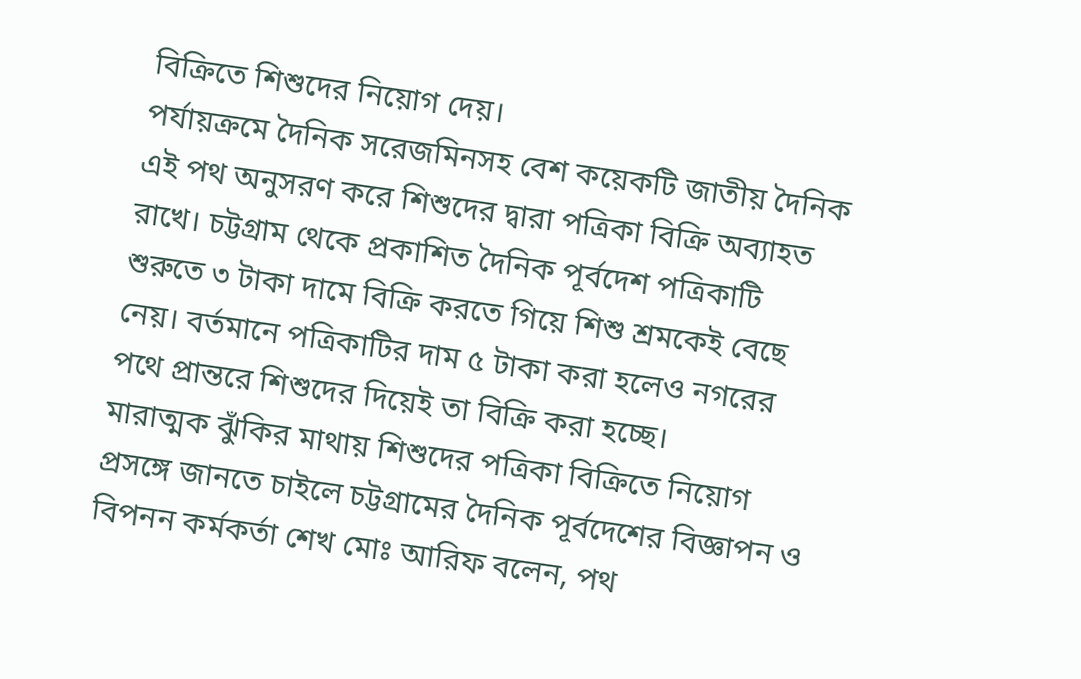বিক্রিতে শিশুদের নিয়োগ দেয়।
পর্যায়ক্রমে দৈনিক সরেজমিনসহ বেশ কয়েকটি জাতীয় দৈনিক এই পথ অনুসরণ করে শিশুদের দ্বারা পত্রিকা বিক্রি অব্যাহত রাখে। চট্টগ্রাম থেকে প্রকাশিত দৈনিক পূর্বদেশ পত্রিকাটি শুরুতে ৩ টাকা দামে বিক্রি করতে গিয়ে শিশু শ্রমকেই বেছে নেয়। বর্তমানে পত্রিকাটির দাম ৫ টাকা করা হলেও নগরের পথে প্রান্তরে শিশুদের দিয়েই তা বিক্রি করা হচ্ছে।
মারাত্মক ঝুঁকির মাথায় শিশুদের পত্রিকা বিক্রিতে নিয়োগ প্রসঙ্গে জানতে চাইলে চট্টগ্রামের দৈনিক পূর্বদেশের বিজ্ঞাপন ও বিপনন কর্মকর্তা শেখ মোঃ আরিফ বলেন, পথ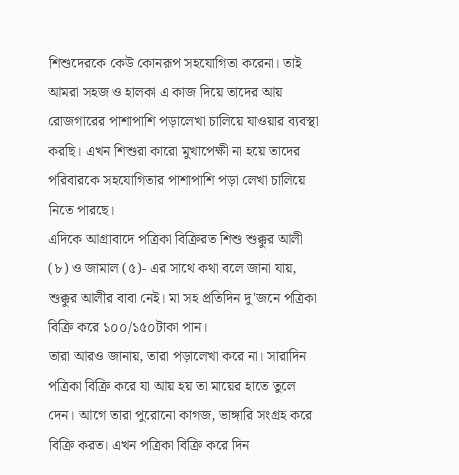শিশুদেরকে কেউ কোনরূপ সহযোগিতা করেনা। তাই আমরা সহজ ও হালকা এ কাজ দিয়ে তাদের আয় রোজগারের পাশাপাশি পড়ালেখা চালিয়ে যাওয়ার ব্যবস্থা করছি। এখন শিশুরা কারো মুখাপেক্ষী না হয়ে তাদের পরিবারকে সহযোগিতার পাশাপাশি পড়া লেখা চালিয়ে নিতে পারছে।
এদিকে আগ্রাবাদে পত্রিকা বিক্রিরত শিশু শুক্কুর আলী (৮) ও জামাল (৫)- এর সাথে কথা বলে জানা যায়, শুক্কুর আলীর বাবা নেই। মা সহ প্রতিদিন দু'জনে পত্রিকা বিক্রি করে ১০০/১৫০টাকা পান।
তারা আরও জানায়, তারা পড়ালেখা করে না। সারাদিন পত্রিকা বিক্রি করে যা আয় হয় তা মায়ের হাতে তুলে দেন। আগে তারা পুরোনো কাগজ, ভাঙ্গারি সংগ্রহ করে বিক্রি করত। এখন পত্রিকা বিক্রি করে দিন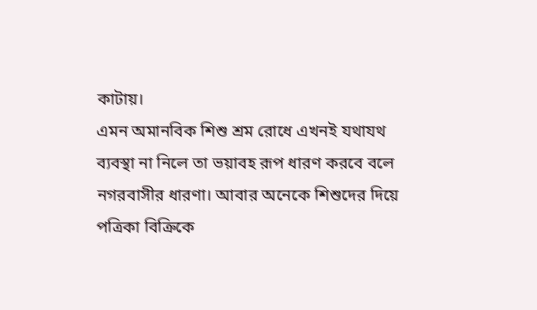কাটায়।
এমন অমানবিক শিশু শ্রম রোধে এখনই যথাযথ ব্যবস্থা না নিলে তা ভয়াবহ রূপ ধারণ করবে বলে নগরবাসীর ধারণা। আবার অনেকে শিশুদের দিয়ে পত্রিকা বিক্রিকে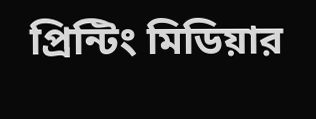প্রিন্টিং মিডিয়ার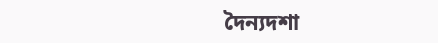দৈন্যদশা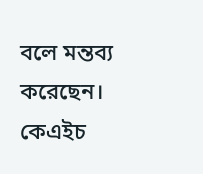বলে মন্তব্য করেছেন।
কেএইচ